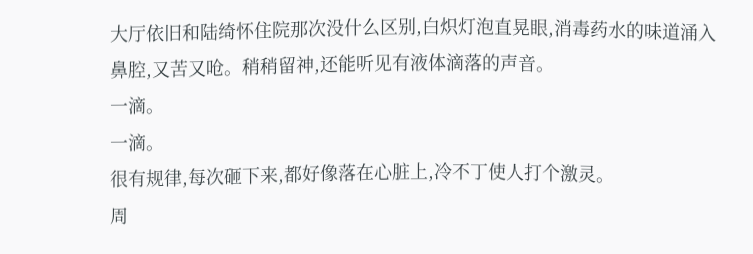大厅依旧和陆绮怀住院那次没什么区别,白炽灯泡直晃眼,消毒药水的味道涌入鼻腔,又苦又呛。稍稍留神,还能听见有液体滴落的声音。
一滴。
一滴。
很有规律,每次砸下来,都好像落在心脏上,冷不丁使人打个激灵。
周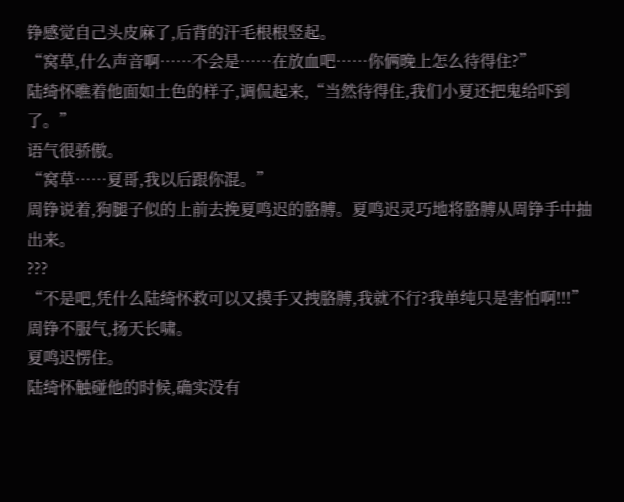铮感觉自己头皮麻了,后背的汗毛根根竖起。
“窝草,什么声音啊……不会是……在放血吧……你俩晚上怎么待得住?”
陆绮怀瞧着他面如土色的样子,调侃起来,“当然待得住,我们小夏还把鬼给吓到了。”
语气很骄傲。
“窝草……夏哥,我以后跟你混。”
周铮说着,狗腿子似的上前去挽夏鸣迟的胳膊。夏鸣迟灵巧地将胳膊从周铮手中抽出来。
???
“不是吧,凭什么陆绮怀救可以又摸手又拽胳膊,我就不行?我单纯只是害怕啊!!!”周铮不服气,扬天长啸。
夏鸣迟愣住。
陆绮怀触碰他的时候,确实没有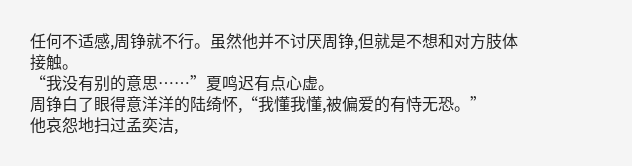任何不适感,周铮就不行。虽然他并不讨厌周铮,但就是不想和对方肢体接触。
“我没有别的意思……”夏鸣迟有点心虚。
周铮白了眼得意洋洋的陆绮怀,“我懂我懂,被偏爱的有恃无恐。”
他哀怨地扫过孟奕洁,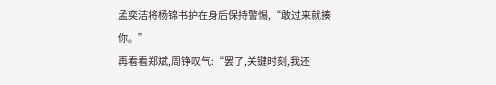孟奕洁将杨锦书护在身后保持警惕,“敢过来就揍你。”
再看看郑斌,周铮叹气:“罢了,关键时刻,我还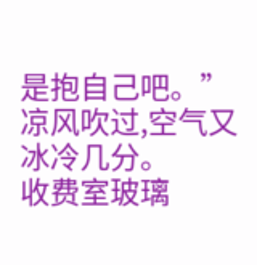是抱自己吧。”
凉风吹过,空气又冰冷几分。
收费室玻璃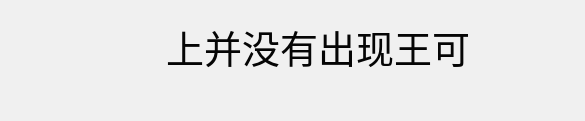上并没有出现王可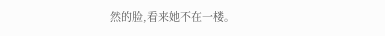然的脸,看来她不在一楼。